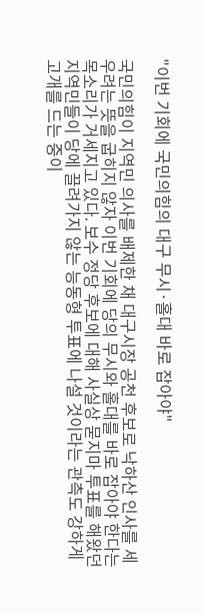"이번 기회에 국민의힘의 대구 무시·홀대 바로 잡아야"

국민의힘이 지역민 의사를 배제한 채 대구시장 공천 후보로 낙하산 인사를 세우려는 뜻을 굽히지 않자 이번 기회에 당의 무시와 홀대를 바로 잡아야 한다는 목소리가 거세지고 있다. 보수 정당 후보에 대해 사실상 묻지마 투표를 해왔던 지역민들이 당에 끌려가지 않는 능동형 투표에 나설 것이라는 관측도 강하게 고개를 드는 중이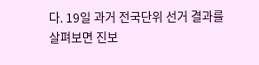다. 19일 과거 전국단위 선거 결과를 살펴보면 진보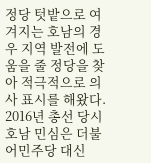정당 텃밭으로 여겨지는 호남의 경우 지역 발전에 도움을 줄 정당을 찾아 적극적으로 의사 표시를 해왔다. 2016년 총선 당시 호남 민심은 더불어민주당 대신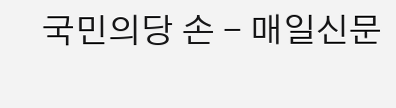국민의당 손 - 매일신문